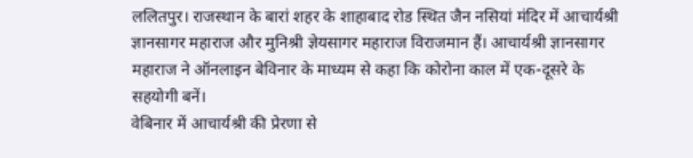ललितपुर। राजस्थान के बारां शहर के शाहाबाद रोड स्थित जैन नसियां मंदिर में आचार्यश्री ज्ञानसागर महाराज और मुनिश्री ज्ञेयसागर महाराज विराजमान हैं। आचार्यश्री ज्ञानसागर महाराज ने ऑनलाइन बेविनार के माध्यम से कहा कि कोरोना काल में एक-दूसरे के सहयोगी बनें।
वेबिनार में आचार्यश्री की प्रेरणा से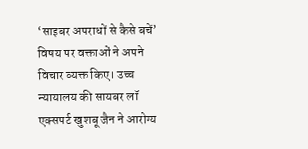‘साइबर अपराधों से कैसे बचें’ विषय पर वक्ताओं ने अपने विचार व्यक्त किए। उच्च न्यायालय की सायबर लॉ एक्सपर्ट खुशबू जैन ने आरोग्य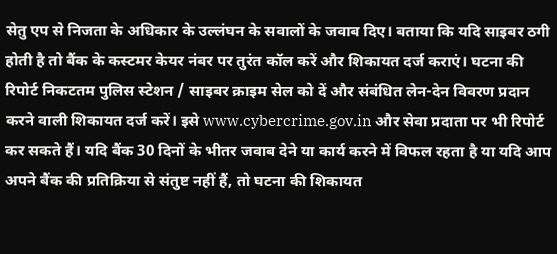सेतु एप से निजता के अधिकार के उल्लंघन के सवालों के जवाब दिए। बताया कि यदि साइबर ठगी होती है तो बैंक के कस्टमर केयर नंबर पर तुरंत कॉल करें और शिकायत दर्ज कराएं। घटना की रिपोर्ट निकटतम पुलिस स्टेशन / साइबर क्राइम सेल को दें और संबंधित लेन-देन विवरण प्रदान करने वाली शिकायत दर्ज करें। इसे www.cybercrime.gov.in और सेवा प्रदाता पर भी रिपोर्ट कर सकते हैं। यदि बैंक 30 दिनों के भीतर जवाब देने या कार्य करने में विफल रहता है या यदि आप अपने बैंक की प्रतिक्रिया से संतुष्ट नहीं हैं, तो घटना की शिकायत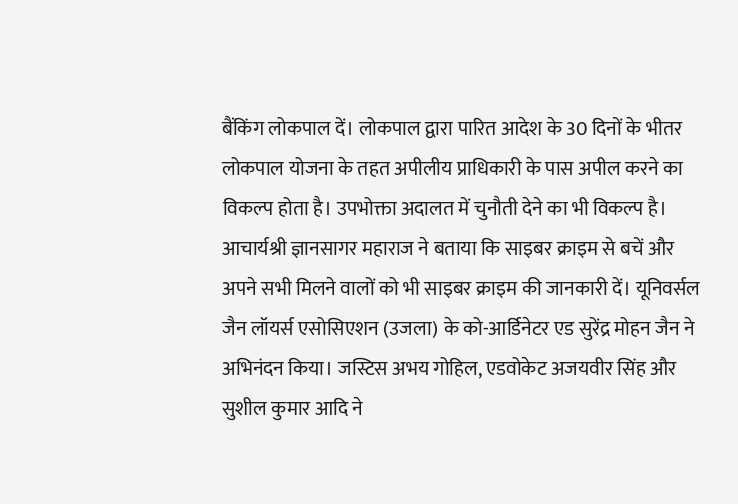बैंकिंग लोकपाल दें। लोकपाल द्वारा पारित आदेश के 30 दिनों के भीतर लोकपाल योजना के तहत अपीलीय प्राधिकारी के पास अपील करने का विकल्प होता है। उपभोक्ता अदालत में चुनौती देने का भी विकल्प है। आचार्यश्री ज्ञानसागर महाराज ने बताया कि साइबर क्राइम से बचें और अपने सभी मिलने वालों को भी साइबर क्राइम की जानकारी दें। यूनिवर्सल जैन लॉयर्स एसोसिएशन (उजला) के को-आर्डिनेटर एड सुरेंद्र मोहन जैन ने अभिनंदन किया। जस्टिस अभय गोहिल, एडवोकेट अजयवीर सिंह और सुशील कुमार आदि ने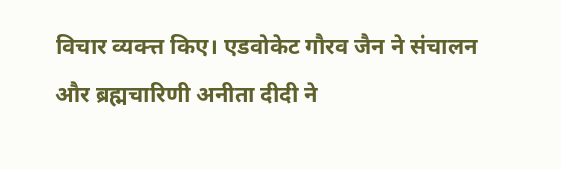विचार व्यक्त्त किए। एडवोकेट गौरव जैन ने संचालन और ब्रह्मचारिणी अनीता दीदी ने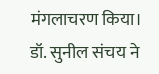मंगलाचरण किया। डॉ. सुनील संचय ने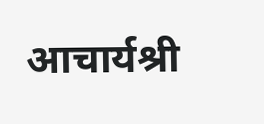आचार्यश्री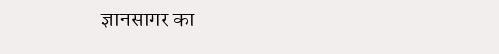ज्ञानसागर का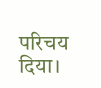परिचय दिया।